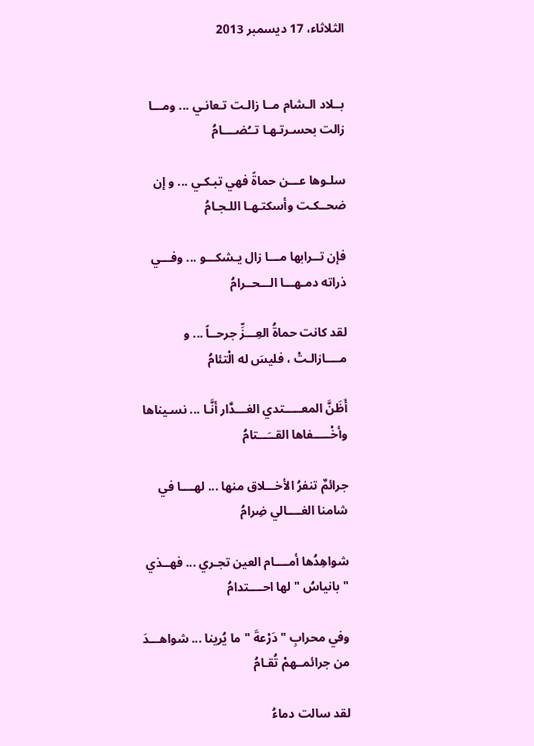الثلاثاء، 17 ديسمبر 2013


بــلاد الـشام مــا زالـت تـعانـي ... ومـــا زالت بحسـرتـهـا تــُضــــامُ

سلـوها عـــن حماةً فهي تبـكـي ... و إن ضحــكـت وأسكتـهـا اللـجـامُ

فإن تــرابها مـــا زال يـشكـــو ... وفـــي ذراته دمـهـــا الـــحــرامُ

لقد كانت حماةُ العِـــزِّ جرحــاً ... و مــــازالـتْ ، فليسَ له الْتئامُ

أَظَنَّ المعـــــتدي الغـــدَّار أنَّـا ... نسـيناها وأخْـــــفاها القــَـــتامُ

جرائمٌ تنفرُ الأخـــلاق منها ... لهــــا في شامنا الغــــالي ضِرامُ

شواهِدُها أمــــام العين تجـري ... فهــذي " بانياسُ " لها احــــتدامُ

وفي محرابِ " دَرْعةَ " ما يُرينا ... شواهـــدَ من جرائمــهمْ تُقـامُ

لقد سالت دماءُ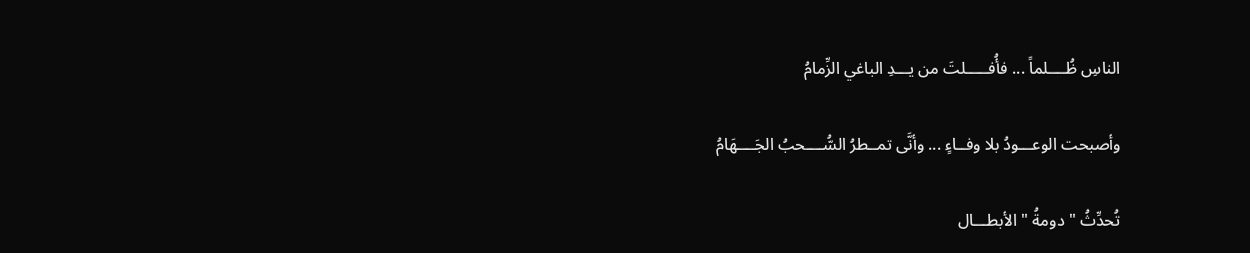الناسِ ظُــــلماً ... فأُفـــــلتَ من يـــدِ الباغي الزِّمامُ

وأصبحت الوعـــودُ بلا وفــاءٍ ... وأنَّى تمــطرُ السُّــــحبُ الجَــــهَامُ

تُحدِّثُ " دومةُ " الأبطـــال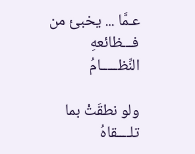عـمَّا ... يخبئ من فـــظائعهِ النِّظـــــامُ

ولو نطقَتْ بما تلــــقاهُ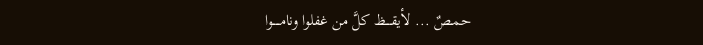حمـصٌ ... لأيقــــظ كلَّ من غفلوا ونامـــــوا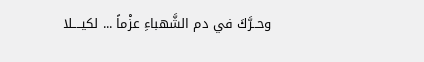وحــرَّكَ في دم الشَّهباءِ عزْماً ... لكيــــلا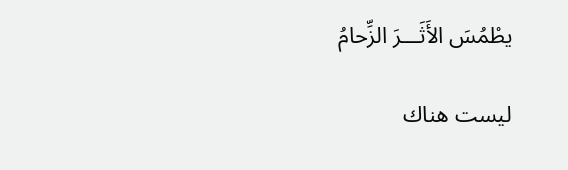يطْمُسَ الأَثَـــرَ الزِّحامُ

ليست هناك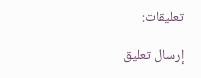تعليقات:

إرسال تعليق